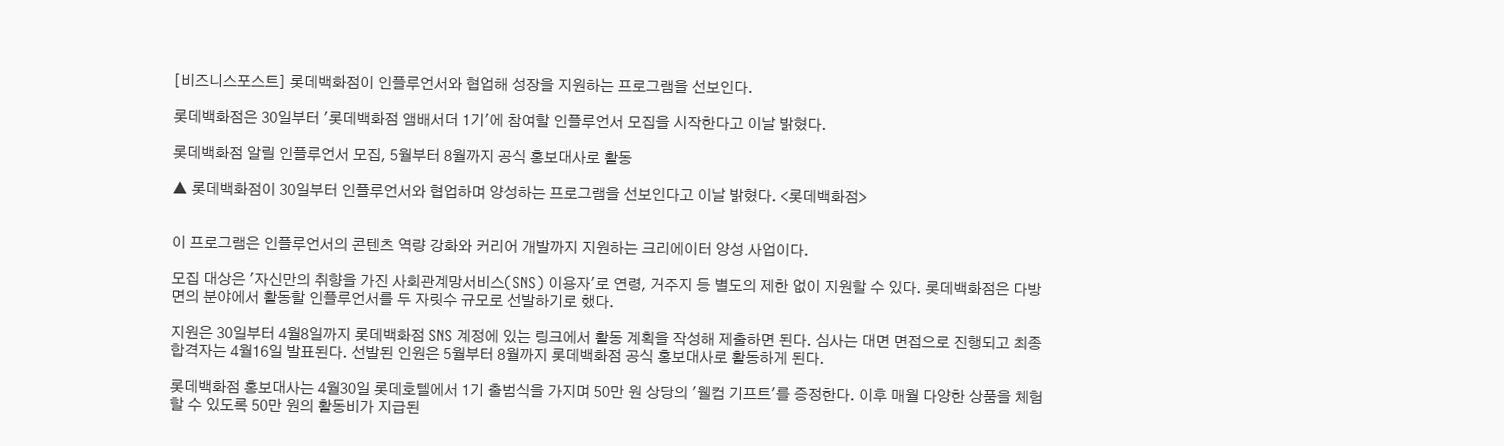[비즈니스포스트] 롯데백화점이 인플루언서와 협업해 성장을 지원하는 프로그램을 선보인다.

롯데백화점은 30일부터 '롯데백화점 앰배서더 1기'에 참여할 인플루언서 모집을 시작한다고 이날 밝혔다.

롯데백화점 알릴 인플루언서 모집, 5월부터 8월까지 공식 홍보대사로 활동

▲ 롯데백화점이 30일부터 인플루언서와 협업하며 양성하는 프로그램을 선보인다고 이날 밝혔다. <롯데백화점>


이 프로그램은 인플루언서의 콘텐츠 역량 강화와 커리어 개발까지 지원하는 크리에이터 양성 사업이다.

모집 대상은 '자신만의 취향을 가진 사회관계망서비스(SNS) 이용자'로 연령, 거주지 등 별도의 제한 없이 지원할 수 있다. 롯데백화점은 다방면의 분야에서 활동할 인플루언서를 두 자릿수 규모로 선발하기로 했다.

지원은 30일부터 4월8일까지 롯데백화점 SNS 계정에 있는 링크에서 활동 계획을 작성해 제출하면 된다. 심사는 대면 면접으로 진행되고 최종 합격자는 4월16일 발표된다. 선발된 인원은 5월부터 8월까지 롯데백화점 공식 홍보대사로 활동하게 된다.

롯데백화점 홍보대사는 4월30일 롯데호텔에서 1기 출범식을 가지며 50만 원 상당의 '웰컴 기프트'를 증정한다. 이후 매월 다양한 상품을 체험할 수 있도록 50만 원의 활동비가 지급된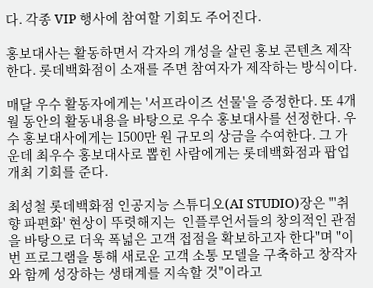다. 각종 VIP 행사에 참여할 기회도 주어진다.

홍보대사는 활동하면서 각자의 개성을 살린 홍보 콘텐츠 제작한다. 롯데백화점이 소재를 주면 참여자가 제작하는 방식이다.

매달 우수 활동자에게는 '서프라이즈 선물'을 증정한다. 또 4개월 동안의 활동내용을 바탕으로 우수 홍보대사를 선정한다. 우수 홍보대사에게는 1500만 원 규모의 상금을 수여한다. 그 가운데 최우수 홍보대사로 뽑힌 사람에게는 롯데백화점과 팝업 개최 기회를 준다.

최성철 롯데백화점 인공지능 스튜디오(AI STUDIO)장은 "'취향 파편화' 현상이 뚜렷해지는  인플루언서들의 창의적인 관점을 바탕으로 더욱 폭넓은 고객 접점을 확보하고자 한다"며 "이번 프로그램을 통해 새로운 고객 소통 모델을 구축하고 창작자와 함께 성장하는 생태계를 지속할 것"이라고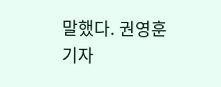말했다. 권영훈 기자